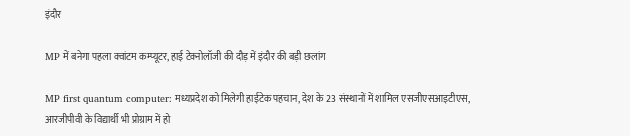इंदौर

MP में बनेगा पहला क्वांटम कम्प्यूटर, हाई टेक्नोलॉजी की दौड़ में इंदौर की बड़ी छलांग

MP first quantum computer: मध्यप्रदेश को मिलेगी हाईटेक पहचान, देश के 23 संस्थानों में शामिल एसजीएसआइटीएस, आरजीपीवी के विद्यार्थी भी प्रोग्राम में हो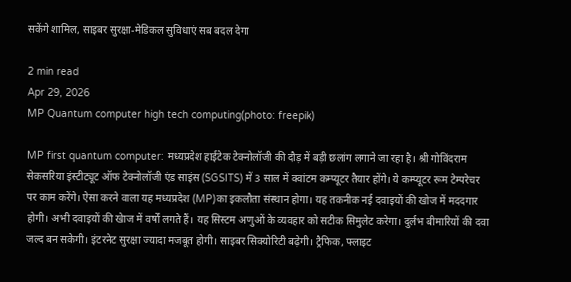सकेंगे शामिल, साइबर सुरक्षा-मेडिकल सुविधाएं सब बदल देगा

2 min read
Apr 29, 2026
MP Quantum computer high tech computing(photo: freepik)

MP first quantum computer: मध्यप्रदेश हाईटेक टेक्नोलॉजी की दौड़ में बड़ी छलांग लगाने जा रहा है। श्री गोविंदराम सेकसरिया इंस्टीट्यूट ऑफ टेक्नोलॉजी एंड साइंस (SGSITS) में 3 साल में क्वांटम कम्प्यूटर तैयार होंगे। ये कम्प्यूटर रूम टेम्परेचर पर काम करेंगे। ऐसा करने वाला यह मध्यप्रदेश (MP)का इकलौता संस्थान होगा। यह तकनीक नई दवाइयों की खोज में मददगार होगी। अभी दवाइयों की खेाज में वर्षों लगते हैं। यह सिस्टम अणुओं के व्यवहार को सटीक सिमुलेट करेगा। दुर्लभ बीमारियों की दवा जल्द बन सकेगी। इंटरनेट सुरक्षा ज्यादा मजबूत होगी। साइबर सिक्योरिटी बढ़ेगी। ट्रैफिक, फ्लाइट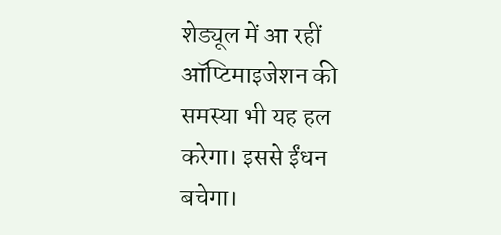शेड्यूल में आ रहीं ऑप्टिमाइजेशन की समस्या भी यह हल करेगा। इससे ईंधन बचेगा।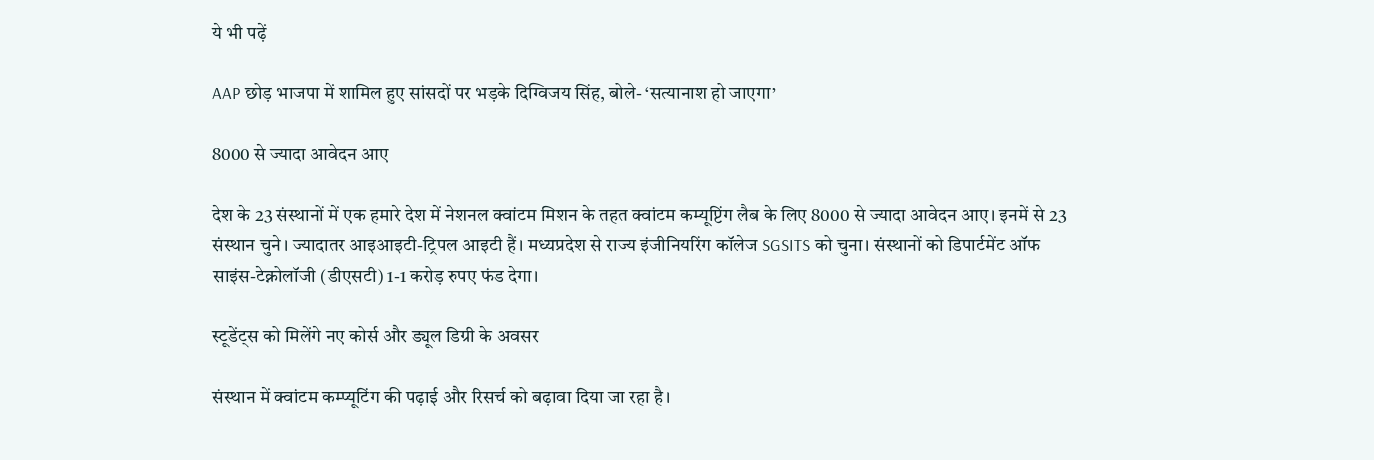ये भी पढ़ें

AAP छोड़ भाजपा में शामिल हुए सांसदों पर भड़के दिग्विजय सिंह, बोले- ‘सत्यानाश हो जाएगा’

8000 से ज्यादा आवेदन आए

देश के 23 संस्थानों में एक हमारे देश में नेशनल क्वांटम मिशन के तहत क्वांटम कम्यूप्टिंग लैब के लिए 8000 से ज्यादा आवेदन आए। इनमें से 23 संस्थान चुने। ज्यादातर आइआइटी-ट्रिपल आइटी हैं। मध्यप्रदेश से राज्य इंजीनियरिंग कॉलेज SGSITS को चुना। संस्थानों को डिपार्टमेंट ऑफ साइंस-टेक्नोलॉजी (डीएसटी) 1-1 करोड़ रुपए फंड देगा।

स्टूडेंट्स को मिलेंगे नए कोर्स और ड्यूल डिग्री के अवसर

संस्थान में क्वांटम कम्प्यूटिंग की पढ़ाई और रिसर्च को बढ़ावा दिया जा रहा है।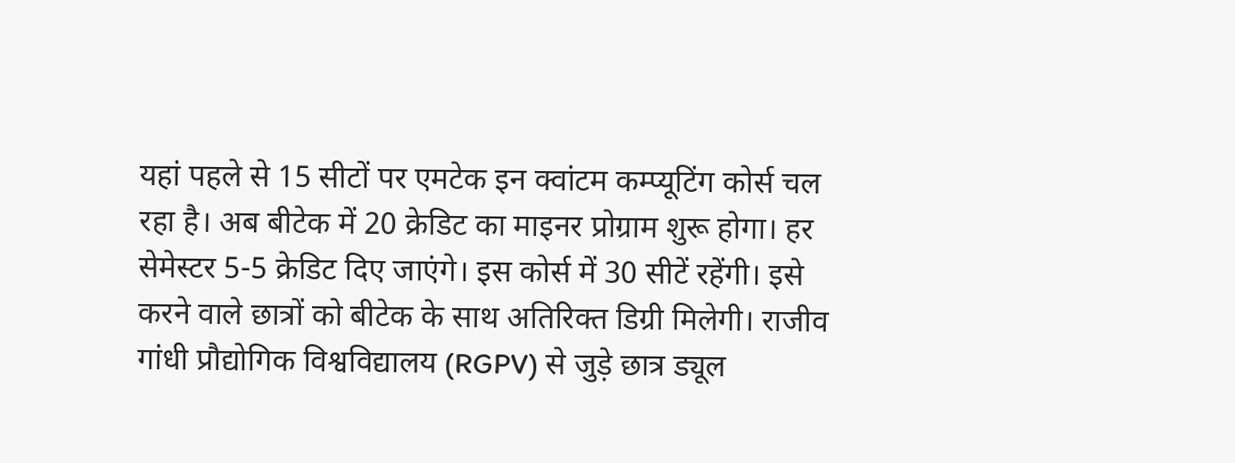यहां पहले से 15 सीटों पर एमटेक इन क्वांटम कम्प्यूटिंग कोर्स चल रहा है। अब बीटेक में 20 क्रेडिट का माइनर प्रोग्राम शुरू होगा। हर सेमेस्टर 5-5 क्रेडिट दिए जाएंगे। इस कोर्स में 30 सीटें रहेंगी। इसे करने वाले छात्रों को बीटेक के साथ अतिरिक्त डिग्री मिलेगी। राजीव गांधी प्रौद्योगिक विश्वविद्यालय (RGPV) से जुड़े छात्र ड्यूल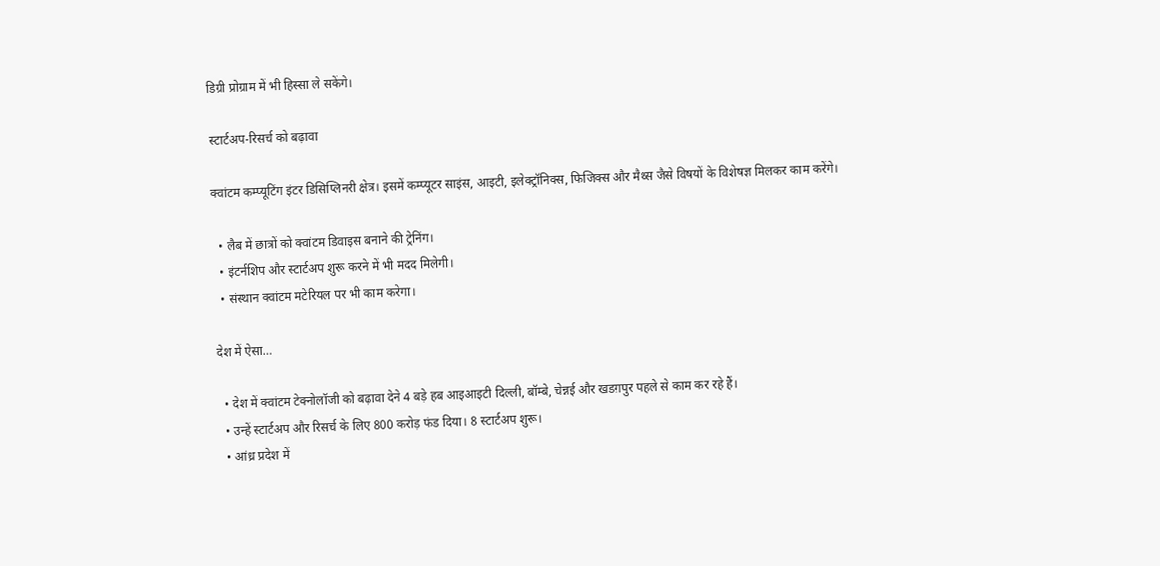डिग्री प्रोग्राम में भी हिस्सा ले सकेंगे।

स्टार्टअप-रिसर्च को बढ़ावा

क्वांटम कम्प्यूटिंग इंटर डिसिप्लिनरी क्षेत्र। इसमें कम्प्यूटर साइंस, आइटी, इलेक्ट्रॉनिक्स, फिजिक्स और मैथ्स जैसे विषयों के विशेषज्ञ मिलकर काम करेंगे।

  • लैब में छात्रों को क्वांटम डिवाइस बनाने की ट्रेनिंग।
  • इंटर्नशिप और स्टार्टअप शुरू करने में भी मदद मिलेगी।
  • संस्थान क्वांटम मटेरियल पर भी काम करेगा।

देश में ऐसा…

  • देश में क्वांटम टेक्नोलॉजी को बढ़ावा देने 4 बड़े हब आइआइटी दिल्ली, बॉम्बे, चेन्नई और खडग़पुर पहले से काम कर रहे हैं।
  • उन्हें स्टार्टअप और रिसर्च के लिए 800 करोड़ फंड दिया। 8 स्टार्टअप शुरू।
  • आंध्र प्रदेश में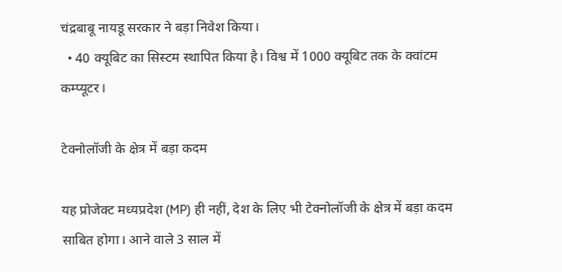चंद्रबाबू नायडू सरकार ने बड़ा निवेश किया।
  • 40 क्यूबिट का सिस्टम स्थापित किया है। विश्व में 1000 क्यूबिट तक के क्वांटम कम्प्यूटर।

टेक्नोलॉजी के क्षेत्र में बड़ा कदम

यह प्रोजेक्ट मध्यप्रदेश (MP) ही नहीं, देश के लिए भी टेक्नोलॉजी के क्षेत्र में बड़ा कदम साबित होगा। आने वाले 3 साल में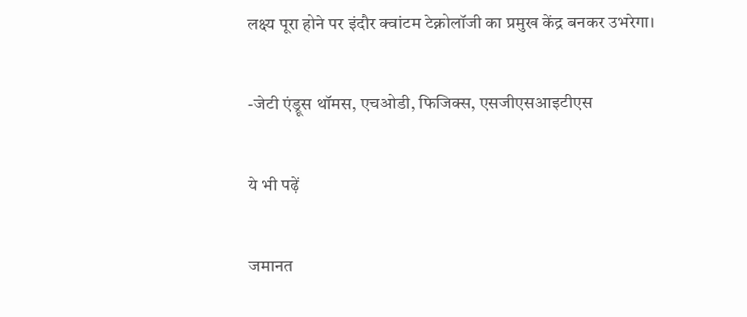लक्ष्य पूरा होने पर इंदौर क्वांटम टेक्नोलॉजी का प्रमुख केंद्र बनकर उभरेगा।

-जेटी एंड्रूस थॉमस, एचओडी, फिजिक्स, एसजीएसआइटीएस

ये भी पढ़ें

जमानत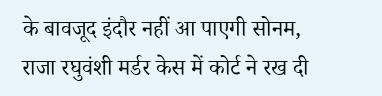के बावजूद इंदौर नहीं आ पाएगी सोनम, राजा रघुवंशी मर्डर केस में कोर्ट ने रख दी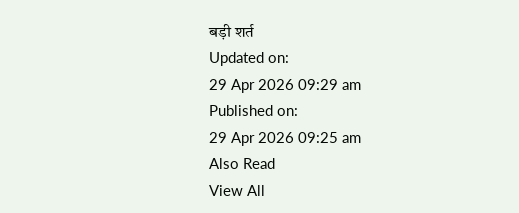बड़ी शर्त
Updated on:
29 Apr 2026 09:29 am
Published on:
29 Apr 2026 09:25 am
Also Read
View All